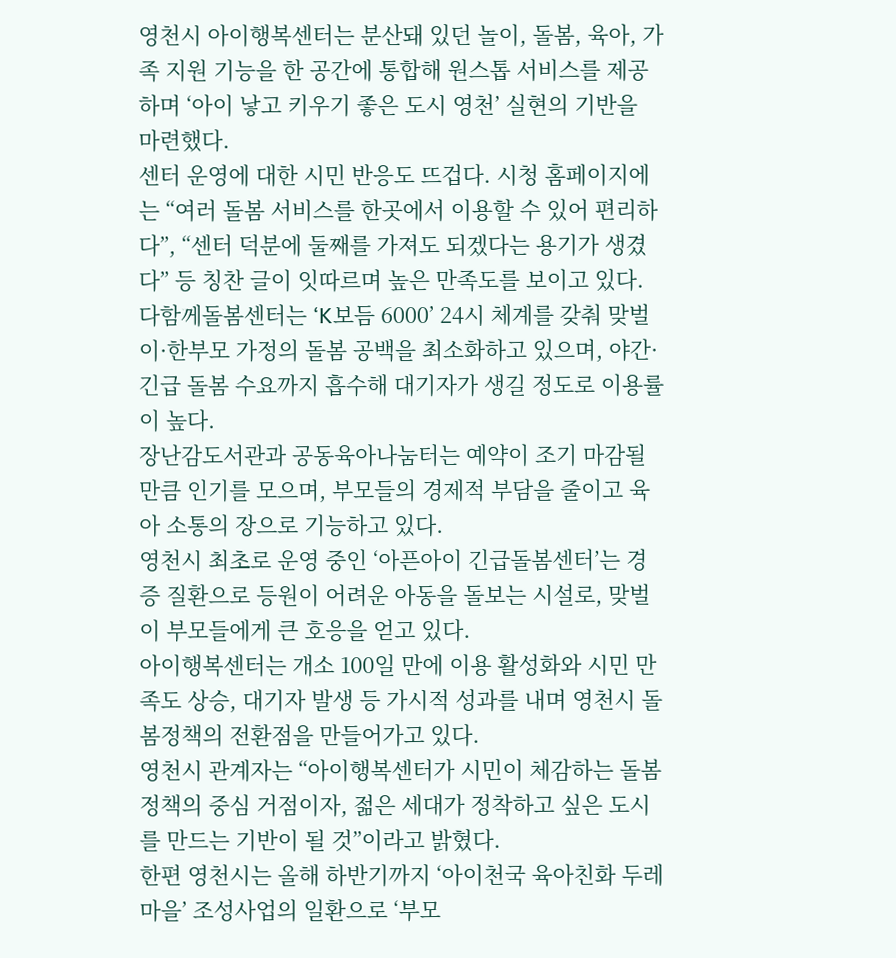영천시 아이행복센터는 분산돼 있던 놀이, 돌봄, 육아, 가족 지원 기능을 한 공간에 통합해 원스톱 서비스를 제공하며 ‘아이 낳고 키우기 좋은 도시 영천’ 실현의 기반을 마련했다.
센터 운영에 대한 시민 반응도 뜨겁다. 시청 홈페이지에는 “여러 돌봄 서비스를 한곳에서 이용할 수 있어 편리하다”, “센터 덕분에 둘째를 가져도 되겠다는 용기가 생겼다” 등 칭찬 글이 잇따르며 높은 만족도를 보이고 있다.
다함께돌봄센터는 ‘K보듬 6000’ 24시 체계를 갖춰 맞벌이·한부모 가정의 돌봄 공백을 최소화하고 있으며, 야간·긴급 돌봄 수요까지 흡수해 대기자가 생길 정도로 이용률이 높다.
장난감도서관과 공동육아나눔터는 예약이 조기 마감될 만큼 인기를 모으며, 부모들의 경제적 부담을 줄이고 육아 소통의 장으로 기능하고 있다.
영천시 최초로 운영 중인 ‘아픈아이 긴급돌봄센터’는 경증 질환으로 등원이 어려운 아동을 돌보는 시설로, 맞벌이 부모들에게 큰 호응을 얻고 있다.
아이행복센터는 개소 100일 만에 이용 활성화와 시민 만족도 상승, 대기자 발생 등 가시적 성과를 내며 영천시 돌봄정책의 전환점을 만들어가고 있다.
영천시 관계자는 “아이행복센터가 시민이 체감하는 돌봄 정책의 중심 거점이자, 젊은 세대가 정착하고 싶은 도시를 만드는 기반이 될 것”이라고 밝혔다.
한편 영천시는 올해 하반기까지 ‘아이천국 육아친화 두레마을’ 조성사업의 일환으로 ‘부모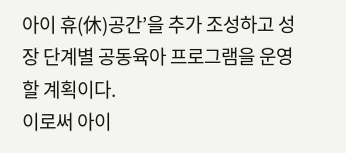아이 휴(休)공간’을 추가 조성하고 성장 단계별 공동육아 프로그램을 운영할 계획이다.
이로써 아이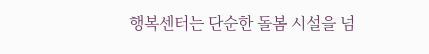행복센터는 단순한 돌봄 시설을 넘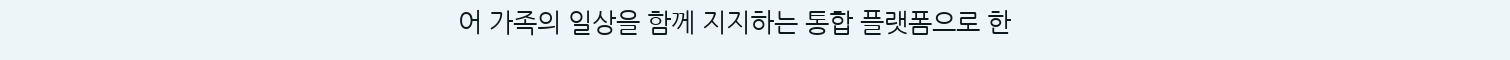어 가족의 일상을 함께 지지하는 통합 플랫폼으로 한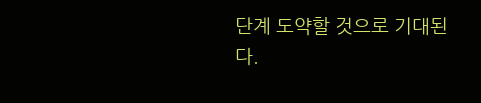단계 도약할 것으로 기대된다.